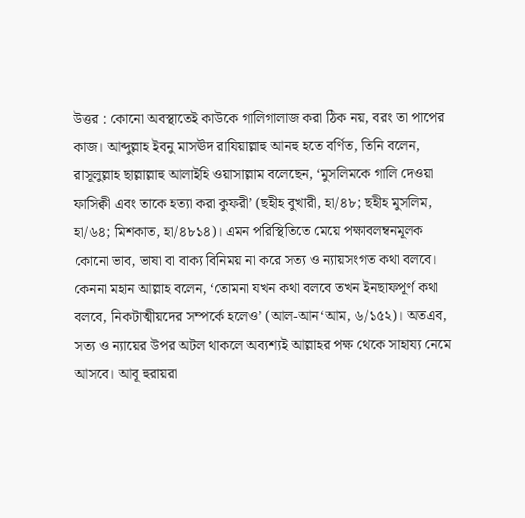উত্তর : কোনো অবস্থাতেই কাউকে গালিগালাজ করা ঠিক নয়, বরং তা পাপের কাজ। আব্দুল্লাহ ইবনু মাসঊদ রাযিয়াল্লাহু আনহু হতে বর্ণিত, তিনি বলেন, রাসূলুল্লাহ ছাল্লাল্লাহু আলাইহি ওয়াসাল্লাম বলেছেন, ‘মুসলিমকে গালি দেওয়া ফাসিক্বী এবং তাকে হত্যা করা কুফরী’ (ছহীহ বুখারী, হা/৪৮; ছহীহ মুসলিম, হা/৬৪; মিশকাত, হা/৪৮১৪)। এমন পরিস্থিতিতে মেয়ে পক্ষাবলম্বনমূলক কোনো ভাব, ভাষা বা বাক্য বিনিময় না করে সত্য ও ন্যায়সংগত কথা বলবে। কেননা মহান আল্লাহ বলেন, ‘তোমনা যখন কথা বলবে তখন ইনছাফপূর্ণ কথা বলবে, নিকটাত্মীয়দের সম্পর্কে হলেও’ (আল-আন‘আম, ৬/১৫২)। অতএব, সত্য ও ন্যায়ের উপর অটল থাকলে অব্যশ্যই আল্লাহর পক্ষ থেকে সাহায্য নেমে আসবে। আবূ হুরায়রা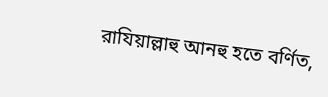রাযিয়াল্লাহু আনহু হতে বর্ণিত,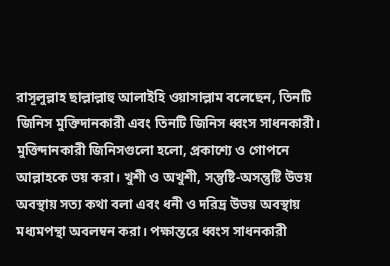রাসূলুল্লাহ ছাল্লাল্লাহু আলাইহি ওয়াসাল্লাম বলেছেন, তিনটি জিনিস মুক্তিদানকারী এবং তিনটি জিনিস ধ্বংস সাধনকারী। মুক্তিদানকারী জিনিসগুলো হলো, প্রকাশ্যে ও গোপনে আল্লাহকে ভয় করা। খুশী ও অখুশী, সন্তুষ্টি-অসন্তুষ্টি উভয় অবস্থায় সত্য কথা বলা এবং ধনী ও দরিদ্র উভয় অবস্থায় মধ্যমপন্থা অবলম্বন করা। পক্ষান্তরে ধ্বংস সাধনকারী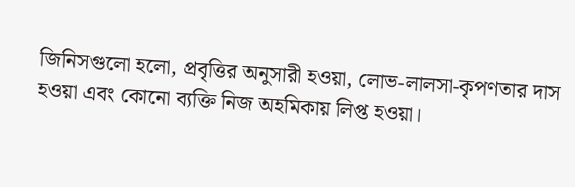জিনিসগুলো হলো, প্রবৃত্তির অনুসারী হওয়া, লোভ-লালসা-কৃপণতার দাস হওয়া এবং কোনো ব্যক্তি নিজ অহমিকায় লিপ্ত হওয়া।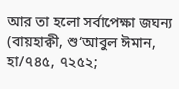আর তা হলো সর্বাপেক্ষা জঘন্য (বায়হাক্বী, শু‘আবুল ঈমান, হা/৭৪৫, ৭২৫২;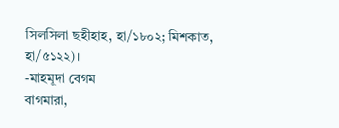সিলসিলা ছহীহাহ, হা/১৮০২; মিশকাত, হা/৫১২২)।
-মাহমূদা বেগম
বাগমারা,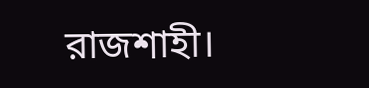রাজশাহী।